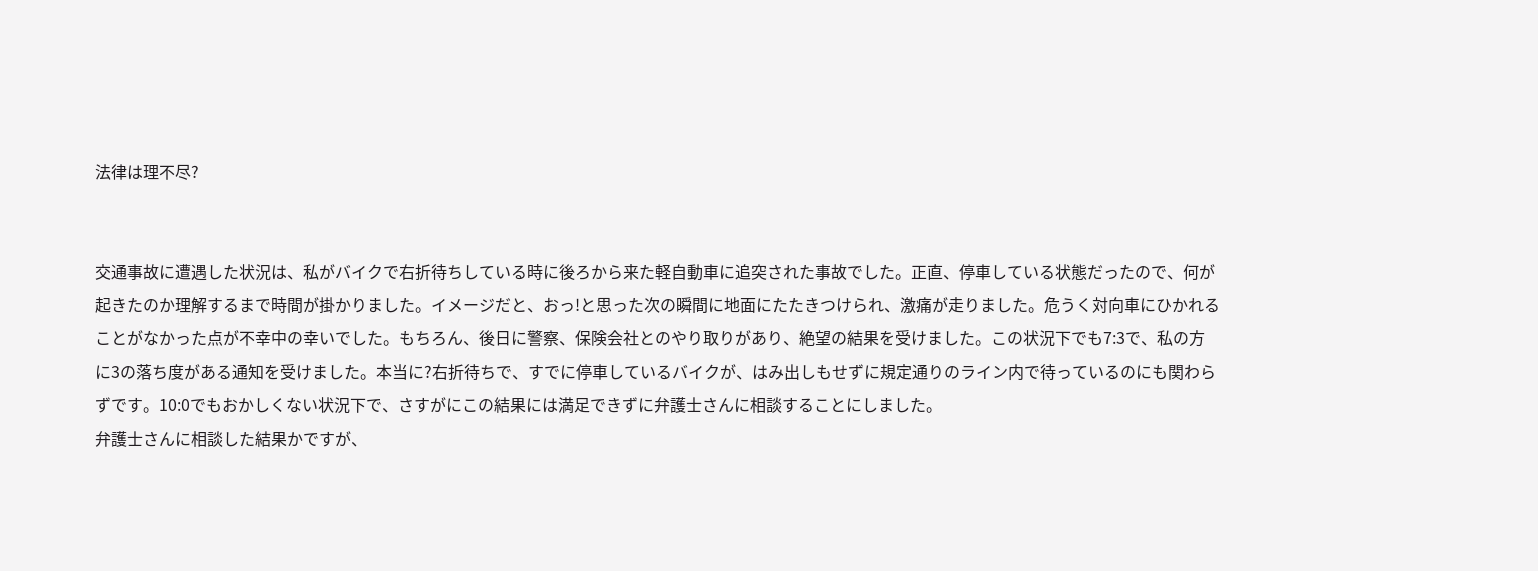法律は理不尽?


交通事故に遭遇した状況は、私がバイクで右折待ちしている時に後ろから来た軽自動車に追突された事故でした。正直、停車している状態だったので、何が起きたのか理解するまで時間が掛かりました。イメージだと、おっ!と思った次の瞬間に地面にたたきつけられ、激痛が走りました。危うく対向車にひかれることがなかった点が不幸中の幸いでした。もちろん、後日に警察、保険会社とのやり取りがあり、絶望の結果を受けました。この状況下でも7:3で、私の方に3の落ち度がある通知を受けました。本当に?右折待ちで、すでに停車しているバイクが、はみ出しもせずに規定通りのライン内で待っているのにも関わらずです。10:0でもおかしくない状況下で、さすがにこの結果には満足できずに弁護士さんに相談することにしました。
弁護士さんに相談した結果かですが、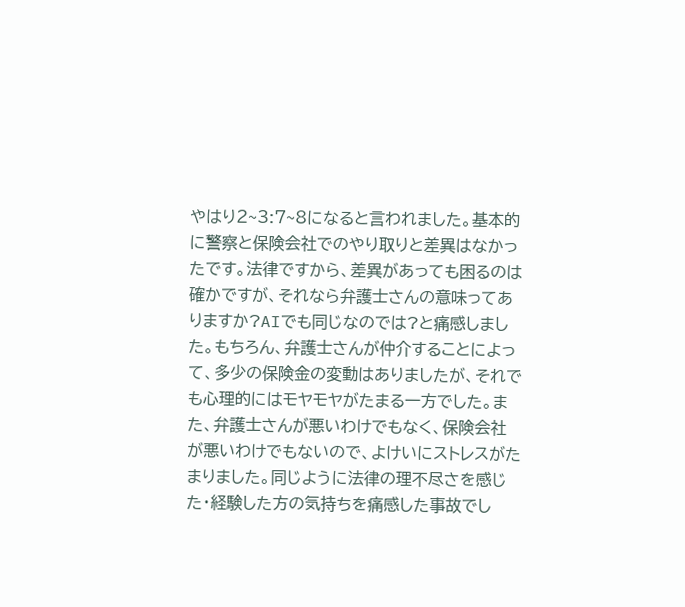やはり2~3:7~8になると言われました。基本的に警察と保険会社でのやり取りと差異はなかったです。法律ですから、差異があっても困るのは確かですが、それなら弁護士さんの意味ってありますか?AIでも同じなのでは?と痛感しました。もちろん、弁護士さんが仲介することによって、多少の保険金の変動はありましたが、それでも心理的にはモヤモヤがたまる一方でした。また、弁護士さんが悪いわけでもなく、保険会社が悪いわけでもないので、よけいにストレスがたまりました。同じように法律の理不尽さを感じた・経験した方の気持ちを痛感した事故でし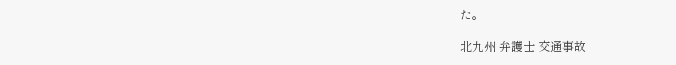た。

北九州 弁護士 交通事故